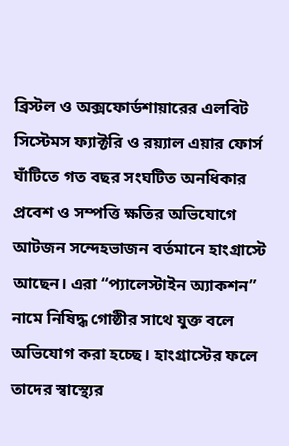ব্রিস্টল ও অক্সফোর্ডশায়ারের এলবিট সিস্টেমস ফ্যাক্টরি ও রয়্যাল এয়ার ফোর্স ঘাঁটিতে গত বছর সংঘটিত অনধিকার প্রবেশ ও সম্পত্তি ক্ষতির অভিযোগে আটজন সন্দেহভাজন বর্তমানে হাংগ্রাস্টে আছেন। এরা “প্যালেস্টাইন অ্যাকশন” নামে নিষিদ্ধ গোষ্ঠীর সাথে যুক্ত বলে অভিযোগ করা হচ্ছে। হাংগ্রাস্টের ফলে তাদের স্বাস্থ্যের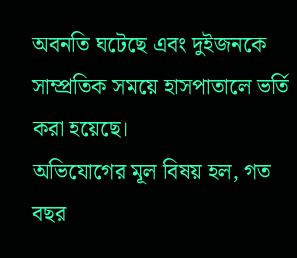অবনতি ঘটেছে এবং দুইজনকে সাম্প্রতিক সময়ে হাসপাতালে ভর্তি করা হয়েছে।
অভিযোগের মূল বিষয় হল, গত বছর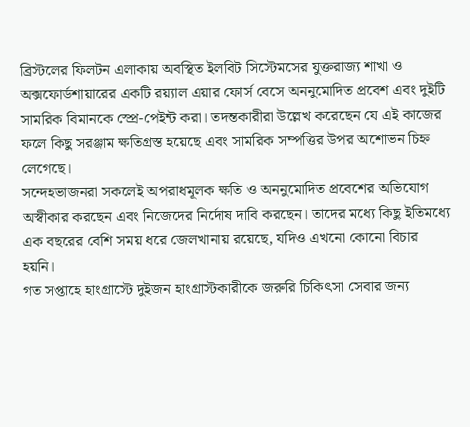ব্রিস্টলের ফিলটন এলাকায় অবস্থিত ইলবিট সিস্টেমসের যুক্তরাজ্য শাখা ও অক্সফোর্ডশায়ারের একটি রয়্যাল এয়ার ফোর্স বেসে অননুমোদিত প্রবেশ এবং দুইটি সামরিক বিমানকে স্প্রে-পেইন্ট করা। তদন্তকারীরা উল্লেখ করেছেন যে এই কাজের ফলে কিছু সরঞ্জাম ক্ষতিগ্রস্ত হয়েছে এবং সামরিক সম্পত্তির উপর অশোভন চিহ্ন লেগেছে।
সন্দেহভাজনরা সকলেই অপরাধমূলক ক্ষতি ও অননুমোদিত প্রবেশের অভিযোগ অস্বীকার করছেন এবং নিজেদের নির্দোষ দাবি করছেন। তাদের মধ্যে কিছু ইতিমধ্যে এক বছরের বেশি সময় ধরে জেলখানায় রয়েছে, যদিও এখনো কোনো বিচার হয়নি।
গত সপ্তাহে হাংগ্রাস্টে দুইজন হাংগ্রাস্টকারীকে জরুরি চিকিৎসা সেবার জন্য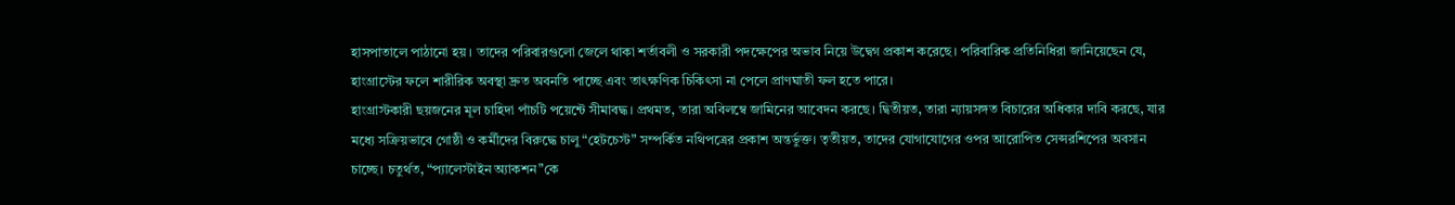হাসপাতালে পাঠানো হয়। তাদের পরিবারগুলো জেলে থাকা শর্তাবলী ও সরকারী পদক্ষেপের অভাব নিয়ে উদ্বেগ প্রকাশ করেছে। পরিবারিক প্রতিনিধিরা জানিয়েছেন যে, হাংগ্রাস্টের ফলে শারীরিক অবস্থা দ্রুত অবনতি পাচ্ছে এবং তাৎক্ষণিক চিকিৎসা না পেলে প্রাণঘাতী ফল হতে পারে।
হাংগ্রাস্টকারী ছয়জনের মূল চাহিদা পাঁচটি পয়েন্টে সীমাবদ্ধ। প্রথমত, তারা অবিলম্বে জামিনের আবেদন করছে। দ্বিতীয়ত, তারা ন্যায়সঙ্গত বিচারের অধিকার দাবি করছে, যার মধ্যে সক্রিয়ভাবে গোষ্ঠী ও কর্মীদের বিরুদ্ধে চালু “হেটচেস্ট” সম্পর্কিত নথিপত্রের প্রকাশ অন্তর্ভুক্ত। তৃতীয়ত, তাদের যোগাযোগের ওপর আরোপিত সেন্সরশিপের অবসান চাচ্ছে। চতুর্থত, “প্যালেস্টাইন অ্যাকশন”কে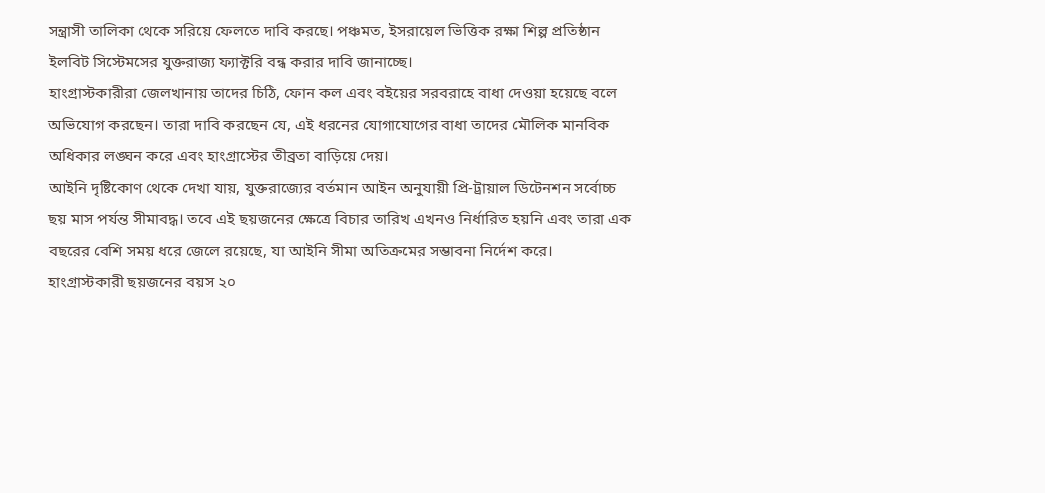সন্ত্রাসী তালিকা থেকে সরিয়ে ফেলতে দাবি করছে। পঞ্চমত, ইসরায়েল ভিত্তিক রক্ষা শিল্প প্রতিষ্ঠান ইলবিট সিস্টেমসের যুক্তরাজ্য ফ্যাক্টরি বন্ধ করার দাবি জানাচ্ছে।
হাংগ্রাস্টকারীরা জেলখানায় তাদের চিঠি, ফোন কল এবং বইয়ের সরবরাহে বাধা দেওয়া হয়েছে বলে অভিযোগ করছেন। তারা দাবি করছেন যে, এই ধরনের যোগাযোগের বাধা তাদের মৌলিক মানবিক অধিকার লঙ্ঘন করে এবং হাংগ্রাস্টের তীব্রতা বাড়িয়ে দেয়।
আইনি দৃষ্টিকোণ থেকে দেখা যায়, যুক্তরাজ্যের বর্তমান আইন অনুযায়ী প্রি-ট্রায়াল ডিটেনশন সর্বোচ্চ ছয় মাস পর্যন্ত সীমাবদ্ধ। তবে এই ছয়জনের ক্ষেত্রে বিচার তারিখ এখনও নির্ধারিত হয়নি এবং তারা এক বছরের বেশি সময় ধরে জেলে রয়েছে, যা আইনি সীমা অতিক্রমের সম্ভাবনা নির্দেশ করে।
হাংগ্রাস্টকারী ছয়জনের বয়স ২০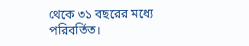থেকে ৩১ বছরের মধ্যে পরিবর্তিত।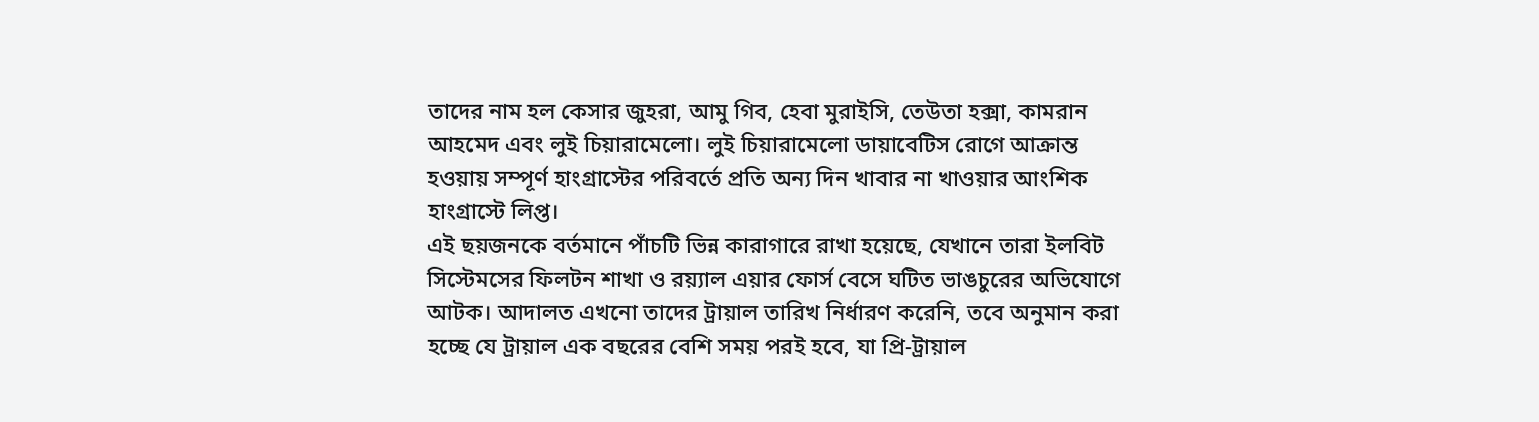তাদের নাম হল কেসার জুহরা, আমু গিব, হেবা মুরাইসি, তেউতা হক্সা, কামরান আহমেদ এবং লুই চিয়ারামেলো। লুই চিয়ারামেলো ডায়াবেটিস রোগে আক্রান্ত হওয়ায় সম্পূর্ণ হাংগ্রাস্টের পরিবর্তে প্রতি অন্য দিন খাবার না খাওয়ার আংশিক হাংগ্রাস্টে লিপ্ত।
এই ছয়জনকে বর্তমানে পাঁচটি ভিন্ন কারাগারে রাখা হয়েছে, যেখানে তারা ইলবিট সিস্টেমসের ফিলটন শাখা ও রয়্যাল এয়ার ফোর্স বেসে ঘটিত ভাঙচুরের অভিযোগে আটক। আদালত এখনো তাদের ট্রায়াল তারিখ নির্ধারণ করেনি, তবে অনুমান করা হচ্ছে যে ট্রায়াল এক বছরের বেশি সময় পরই হবে, যা প্রি-ট্রায়াল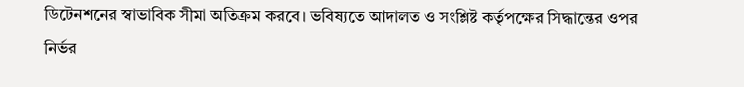ডিটেনশনের স্বাভাবিক সীমা অতিক্রম করবে। ভবিষ্যতে আদালত ও সংশ্লিষ্ট কর্তৃপক্ষের সিদ্ধান্তের ওপর নির্ভর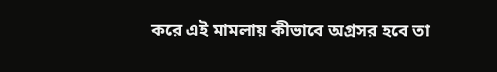করে এই মামলায় কীভাবে অগ্রসর হবে তা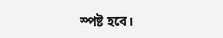স্পষ্ট হবে।